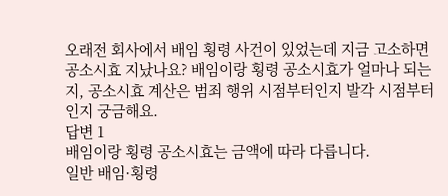오래전 회사에서 배임 횡령 사건이 있었는데 지금 고소하면 공소시효 지났나요? 배임이랑 횡령 공소시효가 얼마나 되는지, 공소시효 계산은 범죄 행위 시점부터인지 발각 시점부터인지 궁금해요.
답변 1
배임이랑 횡령 공소시효는 금액에 따라 다릅니다.
일반 배임·횡령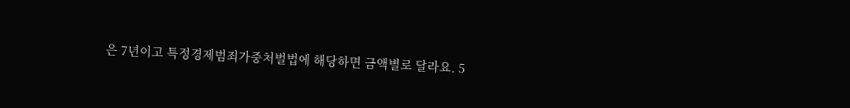은 7년이고 특정경제범죄가중처벌법에 해당하면 금액별로 달라요. 5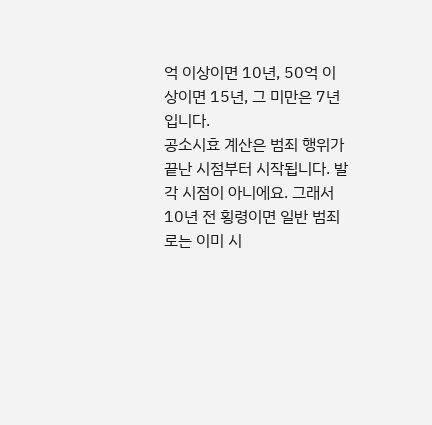억 이상이면 10년, 50억 이상이면 15년, 그 미만은 7년입니다.
공소시효 계산은 범죄 행위가 끝난 시점부터 시작됩니다. 발각 시점이 아니에요. 그래서 10년 전 횡령이면 일반 범죄로는 이미 시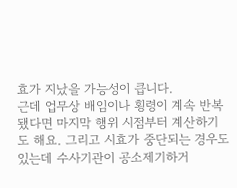효가 지났을 가능성이 큽니다.
근데 업무상 배임이나 횡령이 계속 반복됐다면 마지막 행위 시점부터 계산하기도 해요. 그리고 시효가 중단되는 경우도 있는데 수사기관이 공소제기하거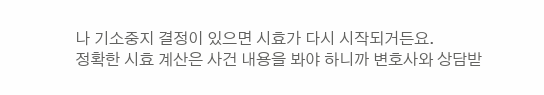나 기소중지 결정이 있으면 시효가 다시 시작되거든요.
정확한 시효 계산은 사건 내용을 봐야 하니까 변호사와 상담받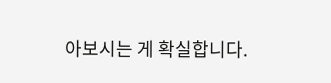아보시는 게 확실합니다.